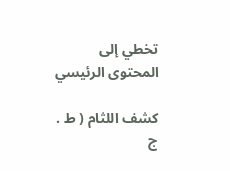تخطي إلى المحتوى الرئيسي

كشف اللثام ( ط . ج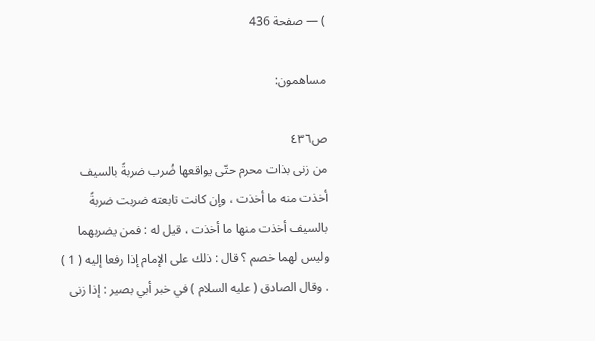) — صفحة 436

مساهمون:

ص٤٣٦
من زنى بذات محرم حتّى يواقعها ضُرب ضربةً بالسيف أخذت منه ما أخذت ، وإن كانت تابعته ضربت ضربةً بالسيف أخذت منها ما أخذت ، قيل له : فمن يضربهما وليس لهما خصم ؟ قال : ذلك على الإمام إذا رفعا إليه ( 1 ) . وقال الصادق ( عليه السلام ) في خبر أبي بصير : إذا زنى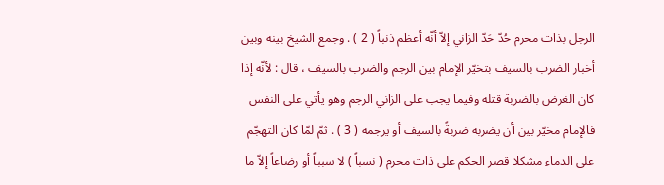الرجل بذات محرم حُدّ حَدّ الزاني إلاّ أنّه أعظم ذنباً ( 2 ) . وجمع الشيخ بينه وبين أخبار الضرب بالسيف بتخيّر الإمام بين الرجم والضرب بالسيف ، قال : لأنّه إذا كان الغرض بالضربة قتله وفيما يجب على الزاني الرجم وهو يأتي على النفس فالإمام مخيّر بين أن يضربه ضربةً بالسيف أو يرجمه ( 3 ) . ثمّ لمّا كان التهجّم على الدماء مشكلا قصر الحكم على ذات محرم ( نسباً ) لا سبباً أو رضاعاً إلاّ ما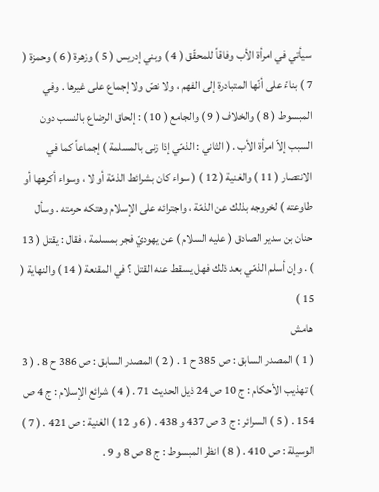سيأتي في امرأة الأب وفاقاً للمحقّق ( 4 ) وبني إدريس ( 5 ) وزهرة ( 6 ) وحمزة ( 7 ) بناءً على أنّها المتبادرة إلى الفهم ، ولا نصّ ولا إجماع على غيرها . وفي المبسوط ( 8 ) والخلاف ( 9 ) والجامع ( 10 ) : إلحاق الرضاع بالنسب دون السبب إلاّ امرأة الأب . ( الثاني : الذمّي إذا زنى بالمسلمة ) إجماعاً كما في الانتصار ( 11 ) والغنية ( 12 ) ( سواء كان بشرائط الذمّة أو لا ، وسواء أكرهها أو طاوعته ) لخروجه بذلك عن الذمّة ، واجترائه على الإسلام وهتكه حرمته . وسأل حنان بن سدير الصادق ( عليه السلام ) عن يهوديّ فجر بمسلمة ، فقال : يقتل ( 13 ) . وإن أسلم الذمّي بعد ذلك فهل يسقط عنه القتل ؟ في المقنعة ( 14 ) والنهاية ( 15 )
هامش
( 1 ) المصدر السابق : ص 385 ح 1 . ( 2 ) المصدر السابق : ص 386 ح 8 . ( 3 ) تهذيب الأحكام : ج 10 ص 24 ذيل الحديث 71 . ( 4 ) شرائع الإسلام : ج 4 ص 154 . ( 5 ) السرائر : ج 3 ص 437 و 438 . ( 6 و 12 ) الغنية : ص 421 . ( 7 ) الوسيلة : ص 410 . ( 8 ) انظر المبسوط : ج 8 ص 8 و 9 .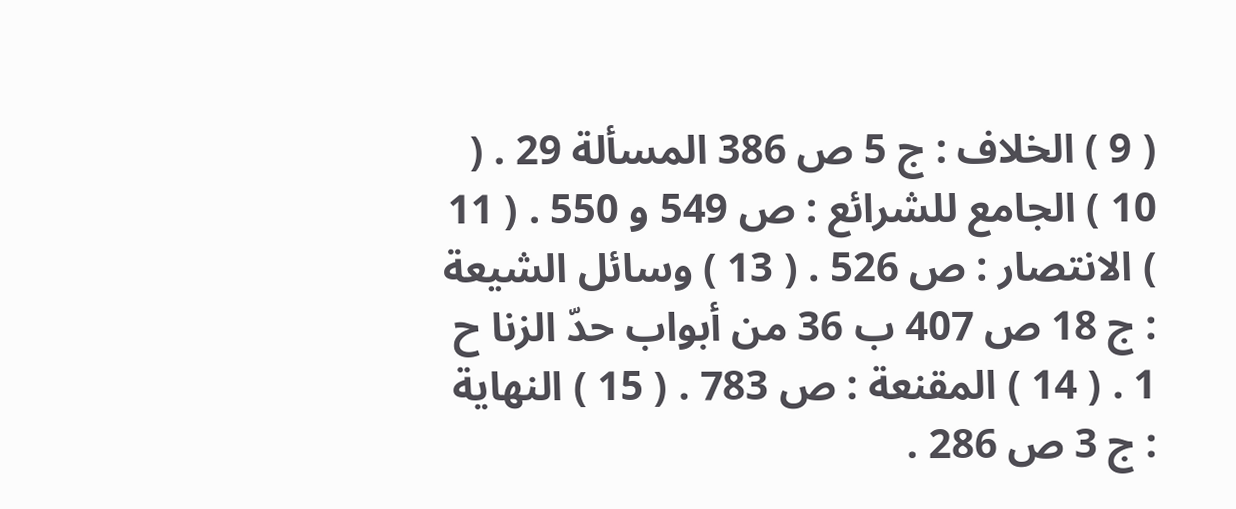( 9 ) الخلاف : ج 5 ص 386 المسألة 29 . ( 10 ) الجامع للشرائع : ص 549 و 550 . ( 11 ) الانتصار : ص 526 . ( 13 ) وسائل الشيعة : ج 18 ص 407 ب 36 من أبواب حدّ الزنا ح 1 . ( 14 ) المقنعة : ص 783 . ( 15 ) النهاية : ج 3 ص 286 .